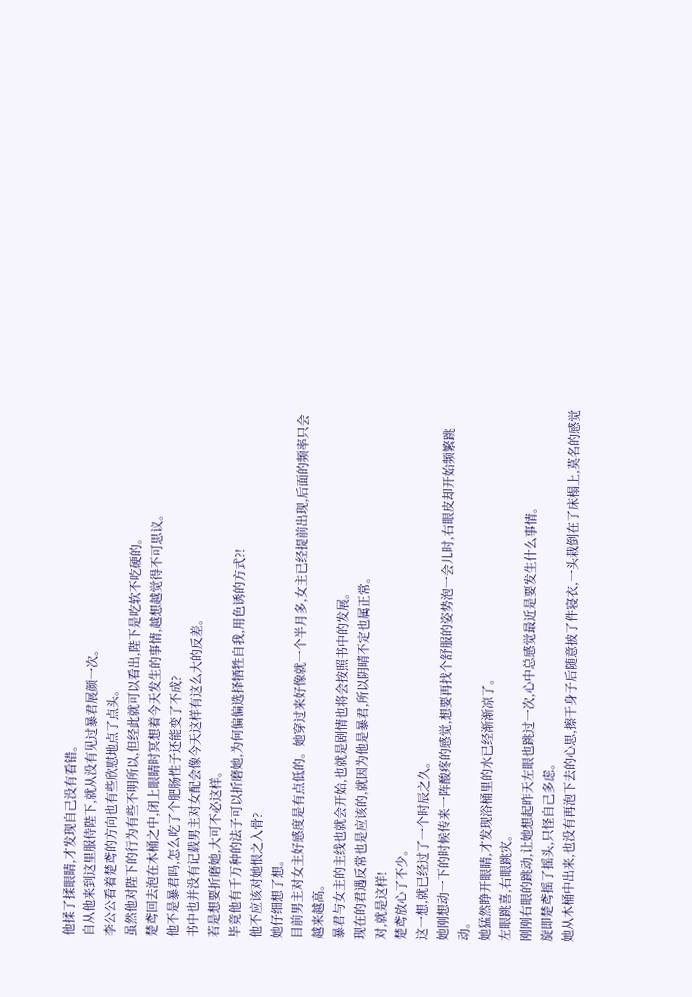他揉了揉眼睛,才发现自己没有看错。
自从他来到这里服侍陛下,就从没有见过暴君展颜一次。
李公公看着楚鸢的方向也有些欣慰地点了点头。
虽然他对陛下的行为有些不明所以,但经此就可以看出,陛下是吃软不吃硬的。
楚鸢回去泡在木桶之中,闭上眼睛时冥想着今天发生的事情,越想越觉得不可思议。
他不是暴君吗,怎么吃了个肥肠性子还能变了不成?
书中也并没有记载男主对女配会像今天这样有这么大的反差。
若是想要折磨她,大可不必这样。
毕竟他有千万种的法子可以折磨她,为何偏偏选择牺牲自我,用色诱的方式?!
他不应该对她恨之入骨?
她仔细想了想。
目前男主对女主好感度是有点低的。她穿过来好像就一个半月多,女主已经提前出现,后面的频率只会越来越高。
暴君与女主的主线也就会开始,也就是剧情也将会按照书中的发展。
现在的君遇反常也是应该的,就因为他是暴君,所以阴晴不定也属正常。
对,就是这样!
楚鸢放心了不少。
这一想,就已经过了一个时辰之久。
她刚想动一下的时候传来一阵酸疼的感觉,想要再找个舒服的姿势泡一会儿时,右眼皮却开始频繁跳动。
她猛然睁开眼睛,才发现浴桶里的水已经渐渐凉了。
左眼跳喜,右眼跳灾。
刚刚右眼的跳动,让她想起昨天左眼也跳过一次,心中总感觉最近是要发生什么事情。
旋即楚鸢摇了摇头,只怪自己多虑。
她从木桶中出来,也没有再泡下去的心思,擦干身子后随意披了件寝衣,一头栽倒在了床榻上,莫名的感觉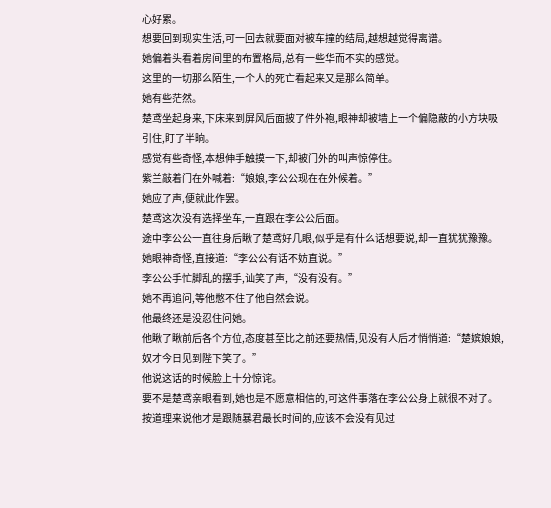心好累。
想要回到现实生活,可一回去就要面对被车撞的结局,越想越觉得离谱。
她偏着头看着房间里的布置格局,总有一些华而不实的感觉。
这里的一切那么陌生,一个人的死亡看起来又是那么简单。
她有些茫然。
楚鸢坐起身来,下床来到屏风后面披了件外袍,眼神却被墙上一个偏隐蔽的小方块吸引住,盯了半晌。
感觉有些奇怪,本想伸手触摸一下,却被门外的叫声惊停住。
紫兰敲着门在外喊着:“娘娘,李公公现在在外候着。”
她应了声,便就此作罢。
楚鸢这次没有选择坐车,一直跟在李公公后面。
途中李公公一直往身后瞅了楚鸢好几眼,似乎是有什么话想要说,却一直犹犹豫豫。
她眼神奇怪,直接道:“李公公有话不妨直说。”
李公公手忙脚乱的摆手,讪笑了声,“没有没有。”
她不再追问,等他憋不住了他自然会说。
他最终还是没忍住问她。
他瞅了瞅前后各个方位,态度甚至比之前还要热情,见没有人后才悄悄道:“楚嫔娘娘,奴才今日见到陛下笑了。”
他说这话的时候脸上十分惊诧。
要不是楚鸢亲眼看到,她也是不愿意相信的,可这件事落在李公公身上就很不对了。
按道理来说他才是跟随暴君最长时间的,应该不会没有见过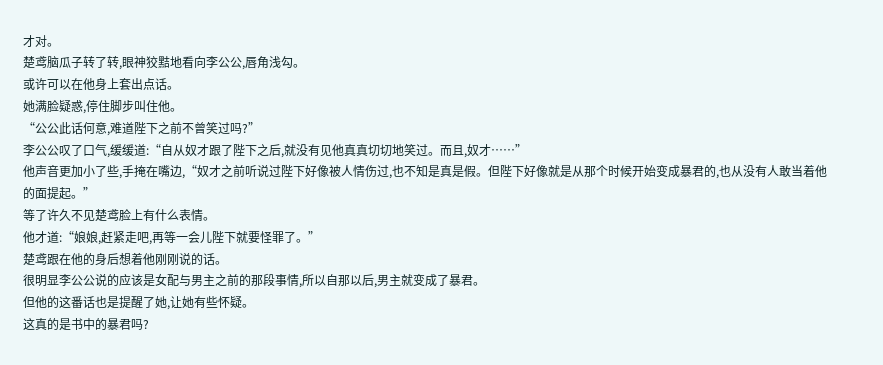才对。
楚鸢脑瓜子转了转,眼神狡黠地看向李公公,唇角浅勾。
或许可以在他身上套出点话。
她满脸疑惑,停住脚步叫住他。
“公公此话何意,难道陛下之前不曾笑过吗?”
李公公叹了口气,缓缓道:“自从奴才跟了陛下之后,就没有见他真真切切地笑过。而且,奴才……”
他声音更加小了些,手掩在嘴边,“奴才之前听说过陛下好像被人情伤过,也不知是真是假。但陛下好像就是从那个时候开始变成暴君的,也从没有人敢当着他的面提起。”
等了许久不见楚鸢脸上有什么表情。
他才道:“娘娘,赶紧走吧,再等一会儿陛下就要怪罪了。”
楚鸢跟在他的身后想着他刚刚说的话。
很明显李公公说的应该是女配与男主之前的那段事情,所以自那以后,男主就变成了暴君。
但他的这番话也是提醒了她,让她有些怀疑。
这真的是书中的暴君吗?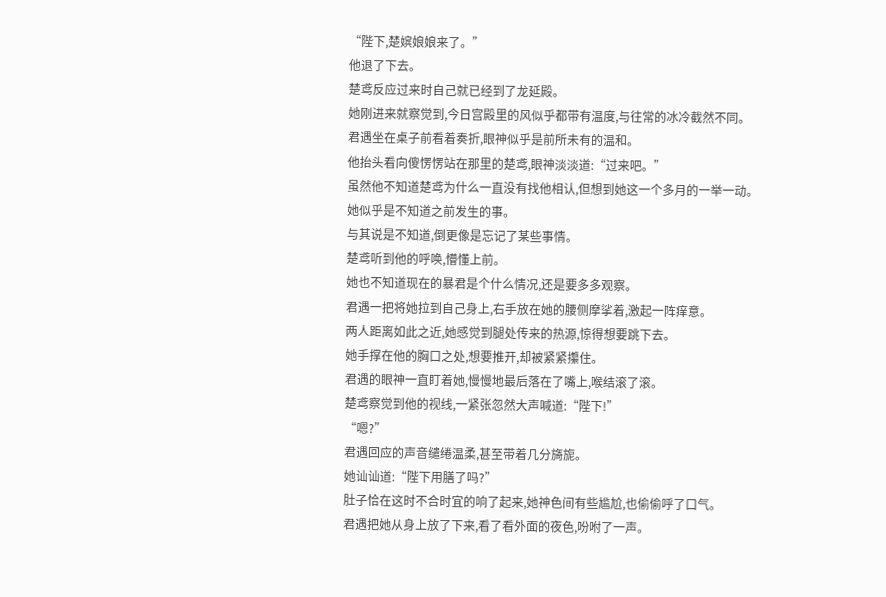“陛下,楚嫔娘娘来了。”
他退了下去。
楚鸢反应过来时自己就已经到了龙延殿。
她刚进来就察觉到,今日宫殿里的风似乎都带有温度,与往常的冰冷截然不同。
君遇坐在桌子前看着奏折,眼神似乎是前所未有的温和。
他抬头看向傻愣愣站在那里的楚鸢,眼神淡淡道:“过来吧。”
虽然他不知道楚鸢为什么一直没有找他相认,但想到她这一个多月的一举一动。
她似乎是不知道之前发生的事。
与其说是不知道,倒更像是忘记了某些事情。
楚鸢听到他的呼唤,懵懂上前。
她也不知道现在的暴君是个什么情况,还是要多多观察。
君遇一把将她拉到自己身上,右手放在她的腰侧摩挲着,激起一阵痒意。
两人距离如此之近,她感觉到腿处传来的热源,惊得想要跳下去。
她手撑在他的胸口之处,想要推开,却被紧紧攥住。
君遇的眼神一直盯着她,慢慢地最后落在了嘴上,喉结滚了滚。
楚鸢察觉到他的视线,一紧张忽然大声喊道:“陛下!”
“嗯?”
君遇回应的声音缱绻温柔,甚至带着几分旖旎。
她讪讪道:“陛下用膳了吗?”
肚子恰在这时不合时宜的响了起来,她神色间有些尴尬,也偷偷呼了口气。
君遇把她从身上放了下来,看了看外面的夜色,吩咐了一声。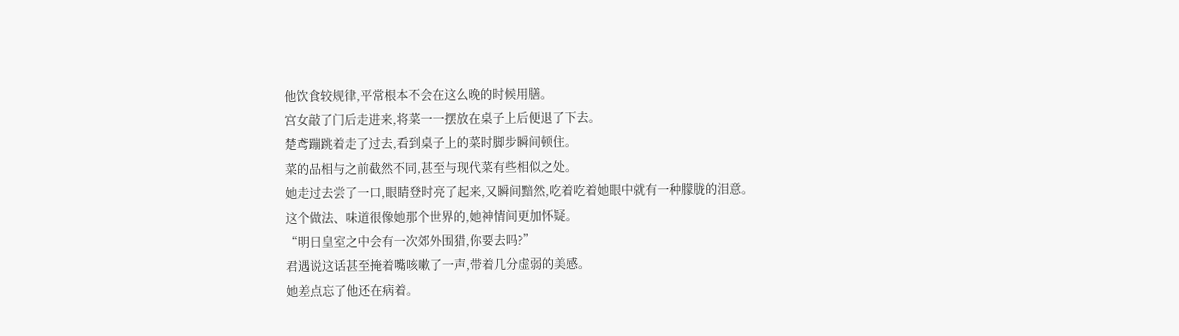他饮食较规律,平常根本不会在这么晚的时候用膳。
宫女敲了门后走进来,将菜一一摆放在桌子上后便退了下去。
楚鸢蹦跳着走了过去,看到桌子上的菜时脚步瞬间顿住。
菜的品相与之前截然不同,甚至与现代菜有些相似之处。
她走过去尝了一口,眼睛登时亮了起来,又瞬间黯然,吃着吃着她眼中就有一种朦胧的泪意。
这个做法、味道很像她那个世界的,她神情间更加怀疑。
“明日皇室之中会有一次郊外围猎,你要去吗?”
君遇说这话甚至掩着嘴咳嗽了一声,带着几分虚弱的美感。
她差点忘了他还在病着。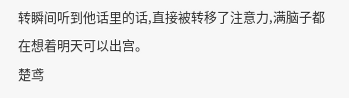转瞬间听到他话里的话,直接被转移了注意力,满脑子都在想着明天可以出宫。
楚鸢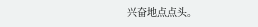兴奋地点点头。